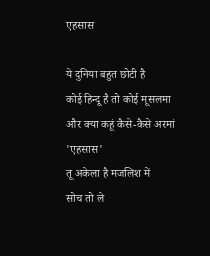एहसास

ये दुनिया बहुत छोटी है
कोई हिन्दू है तो कोई मूसलमा
और क्या कहूं कैसे-कैसे अरमां
'एहसास'
तू अकेला है मजलिश में
सोच तो ले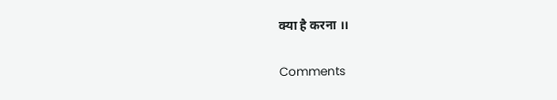क्या है करना ।।

Comments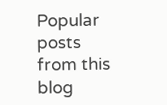Popular posts from this blog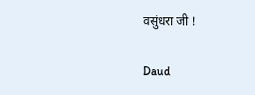वसुंधरा जी !

Daud